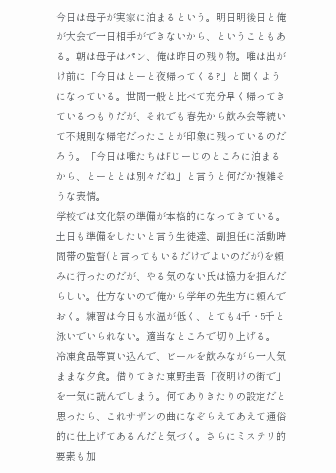今日は母子が実家に泊まるという。明日明後日と俺が大会で一日相手ができないから、ということもある。朝は母子はパン、俺は昨日の残り物。唯は出がけ前に「今日はとーと夜帰ってくる?」と聞くようになっている。世間一般と比べて充分早く帰ってきているつもりだが、それでも春先から飲み会等続いて不規則な帰宅だったことが印象に残っているのだろう。「今日は唯たちはFじーじのところに泊まるから、とーととは別々だね」と言うと何だか複雑そうな表情。
学校では文化祭の準備が本格的になってきている。土日も準備をしたいと言う生徒達、副担任に活動時間帯の監督(と言ってもいるだけでよいのだが)を頼みに行ったのだが、やる気のない氏は協力を拒んだらしい。仕方ないので俺から学年の先生方に頼んでおく。練習は今日も水温が低く、とても4千・5千と泳いでいられない。適当なところで切り上げる。
冷凍食品等買い込んで、ビールを飲みながら一人気ままな夕食。借りてきた東野圭吾「夜明けの街で」を一気に読んでしまう。何てありきたりの設定だと思ったら、これサザンの曲になぞらえてあえて通俗的に仕上げてあるんだと気づく。さらにミステリ的要素も加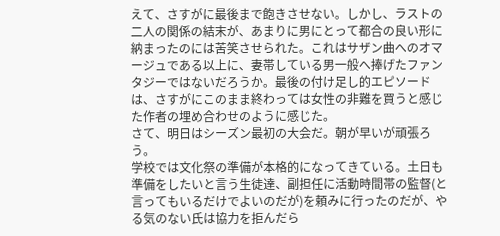えて、さすがに最後まで飽きさせない。しかし、ラストの二人の関係の結末が、あまりに男にとって都合の良い形に納まったのには苦笑させられた。これはサザン曲へのオマージュである以上に、妻帯している男一般へ捧げたファンタジーではないだろうか。最後の付け足し的エピソードは、さすがにこのまま終わっては女性の非難を買うと感じた作者の埋め合わせのように感じた。
さて、明日はシーズン最初の大会だ。朝が早いが頑張ろう。
学校では文化祭の準備が本格的になってきている。土日も準備をしたいと言う生徒達、副担任に活動時間帯の監督(と言ってもいるだけでよいのだが)を頼みに行ったのだが、やる気のない氏は協力を拒んだら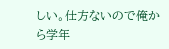しい。仕方ないので俺から学年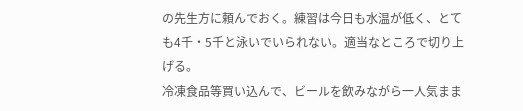の先生方に頼んでおく。練習は今日も水温が低く、とても4千・5千と泳いでいられない。適当なところで切り上げる。
冷凍食品等買い込んで、ビールを飲みながら一人気まま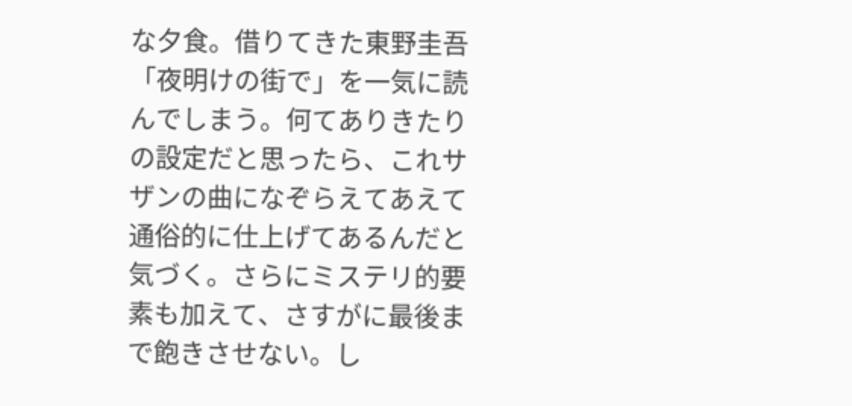な夕食。借りてきた東野圭吾「夜明けの街で」を一気に読んでしまう。何てありきたりの設定だと思ったら、これサザンの曲になぞらえてあえて通俗的に仕上げてあるんだと気づく。さらにミステリ的要素も加えて、さすがに最後まで飽きさせない。し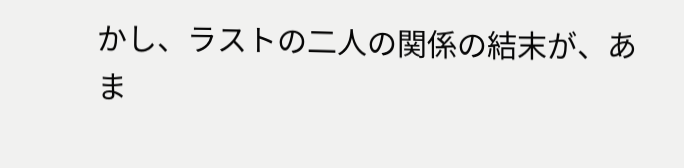かし、ラストの二人の関係の結末が、あま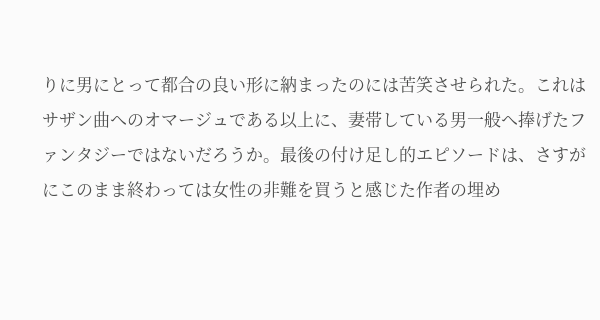りに男にとって都合の良い形に納まったのには苦笑させられた。これはサザン曲へのオマージュである以上に、妻帯している男一般へ捧げたファンタジーではないだろうか。最後の付け足し的エピソードは、さすがにこのまま終わっては女性の非難を買うと感じた作者の埋め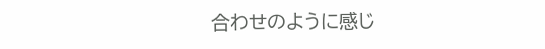合わせのように感じ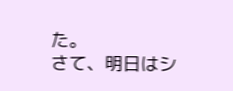た。
さて、明日はシ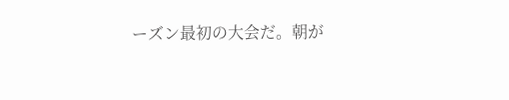ーズン最初の大会だ。朝が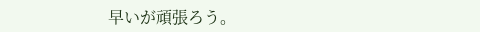早いが頑張ろう。